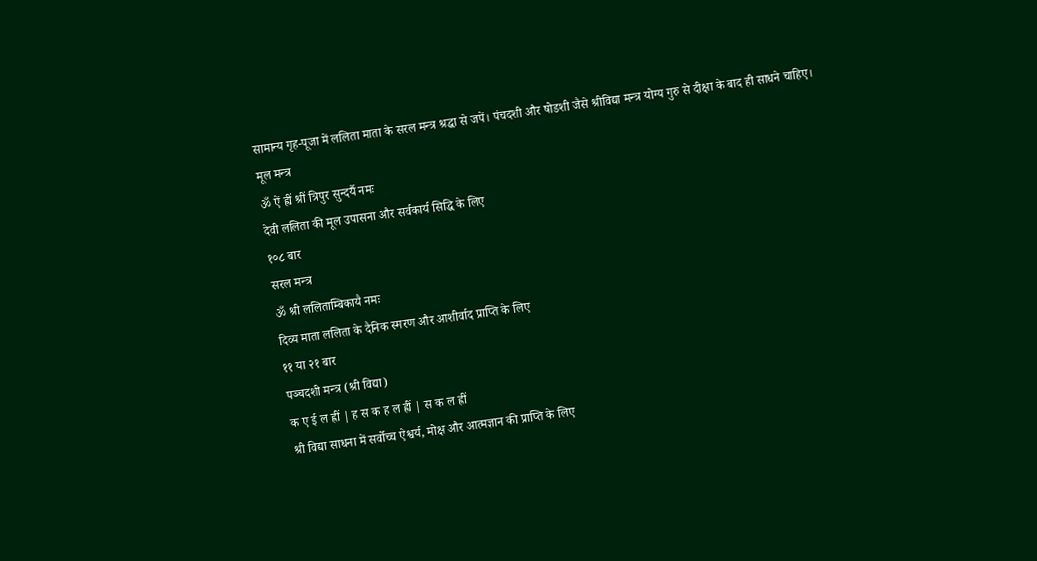सामान्य गृह-पूजा में ललिता माता के सरल मन्त्र श्रद्धा से जपें। पंचदशी और षोडशी जैसे श्रीविद्या मन्त्र योग्य गुरु से दीक्षा के बाद ही साधने चाहिए।
मूल मन्त्र
ॐ ऐं ह्रीं श्रीं त्रिपुर सुन्दर्यै नमः
देवी ललिता की मूल उपासना और सर्वकार्य सिद्धि के लिए
१०८ बार
सरल मन्त्र
ॐ श्री ललिताम्बिकायै नमः
दिव्य माता ललिता के दैनिक स्मरण और आशीर्वाद प्राप्ति के लिए
११ या २१ बार
पञ्चदशी मन्त्र (श्री विद्या)
क ए ई ल ह्रीं | ह स क ह ल ह्रीं | स क ल ह्रीं
श्री विद्या साधना में सर्वोच्च ऐश्वर्य, मोक्ष और आत्मज्ञान की प्राप्ति के लिए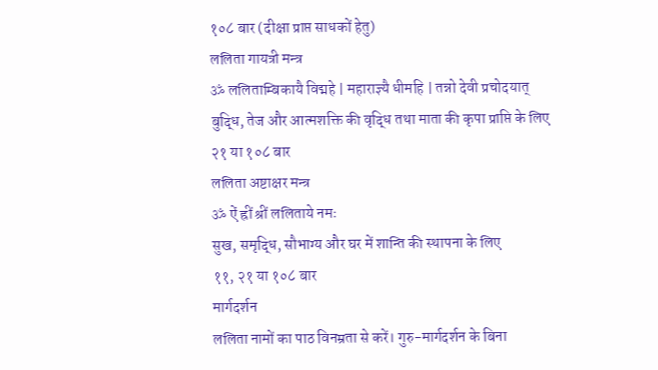१०८ बार (दीक्षा प्राप्त साधकों हेतु)
ललिता गायत्री मन्त्र
ॐ ललिताम्बिकायै विद्महे | महाराज्ञ्यै धीमहि | तन्नो देवी प्रचोदयात्
बुद्धि, तेज और आत्मशक्ति की वृद्धि तथा माता की कृपा प्राप्ति के लिए
२१ या १०८ बार
ललिता अष्टाक्षर मन्त्र
ॐ ऐं ह्रीं श्रीं ललिताये नमः
सुख, समृद्धि, सौभाग्य और घर में शान्ति की स्थापना के लिए
११, २१ या १०८ बार
मार्गदर्शन
ललिता नामों का पाठ विनम्रता से करें। गुरु-मार्गदर्शन के बिना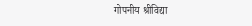गोपनीय श्रीविद्या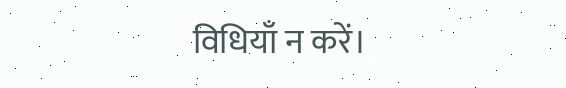विधियाँ न करें।